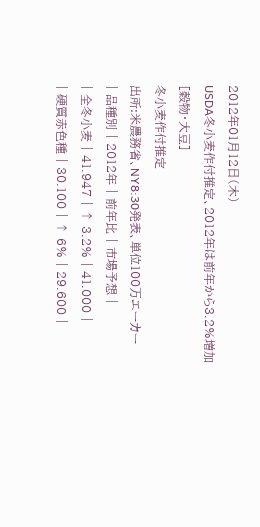2012年01月12日(木)
USDA冬小麦作付推定、2012年は前年から3.2%増加
[穀物・大豆]
冬小麦作付推定
出所:米農務省、NY8:30発表、単位100万エーカー
| 品種別 | 2012年 | 前年比 | 市場予想 |
| 全冬小麦 | 41.947 | ↑ 3.2% | 41.000 |
| 硬質赤色種 | 30.100 | ↑ 6% | 29.600 |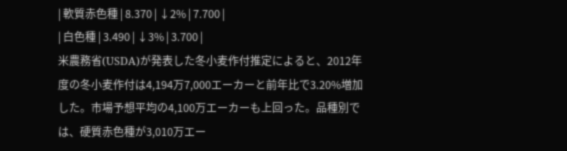| 軟質赤色種 | 8.370 | ↓2% | 7.700 |
| 白色種 | 3.490 | ↓3% | 3.700 |
米農務省(USDA)が発表した冬小麦作付推定によると、2012年度の冬小麦作付は4,194万7,000エーカーと前年比で3.20%増加した。市場予想平均の4,100万エーカーも上回った。品種別では、硬質赤色種が3,010万エー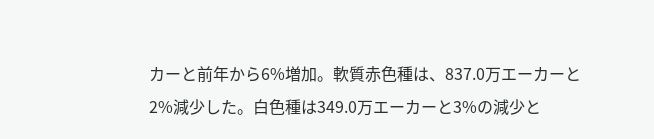カーと前年から6%増加。軟質赤色種は、837.0万エーカーと2%減少した。白色種は349.0万エーカーと3%の減少と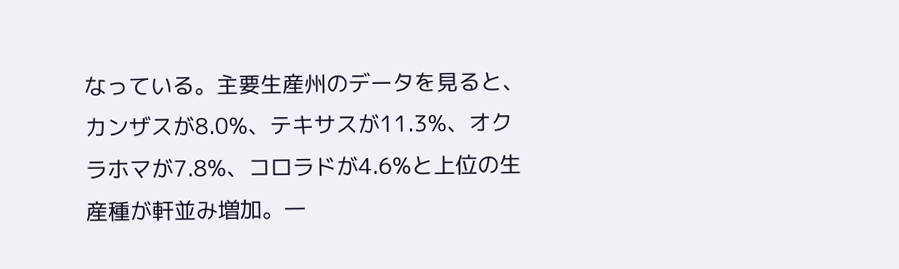なっている。主要生産州のデータを見ると、カンザスが8.0%、テキサスが11.3%、オクラホマが7.8%、コロラドが4.6%と上位の生産種が軒並み増加。一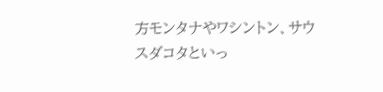方モンタナやワシントン、サウスダコタといっ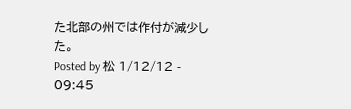た北部の州では作付が減少した。
Posted by 松 1/12/12 - 09:45